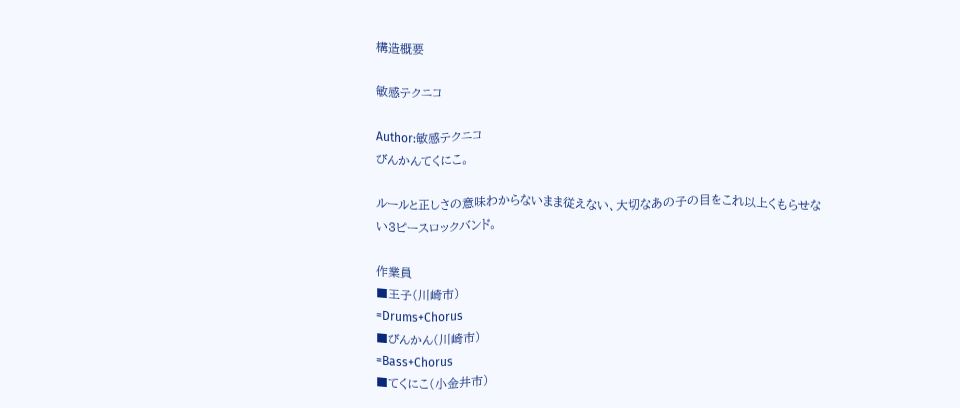構造概要

敏感テクニコ

Author:敏感テクニコ
びんかんてくにこ。

ルールと正しさの意味わからないまま従えない、大切なあの子の目をこれ以上くもらせない3ピースロックバンド。

作業員
■王子(川崎市)
=Drums+Chorus
■びんかん(川崎市)
=Bass+Chorus
■てくにこ(小金井市)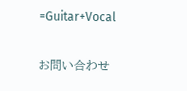=Guitar+Vocal

お問い合わせ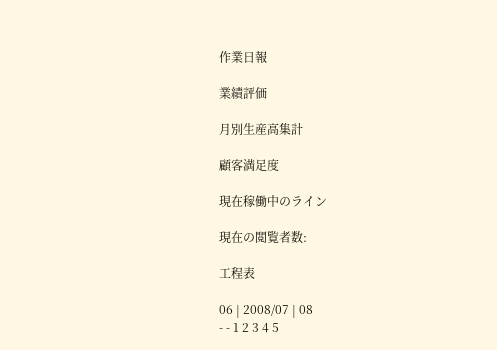作業日報

業績評価

月別生産高集計

顧客満足度

現在稼働中のライン

現在の閲覧者数:

工程表

06 | 2008/07 | 08
- - 1 2 3 4 5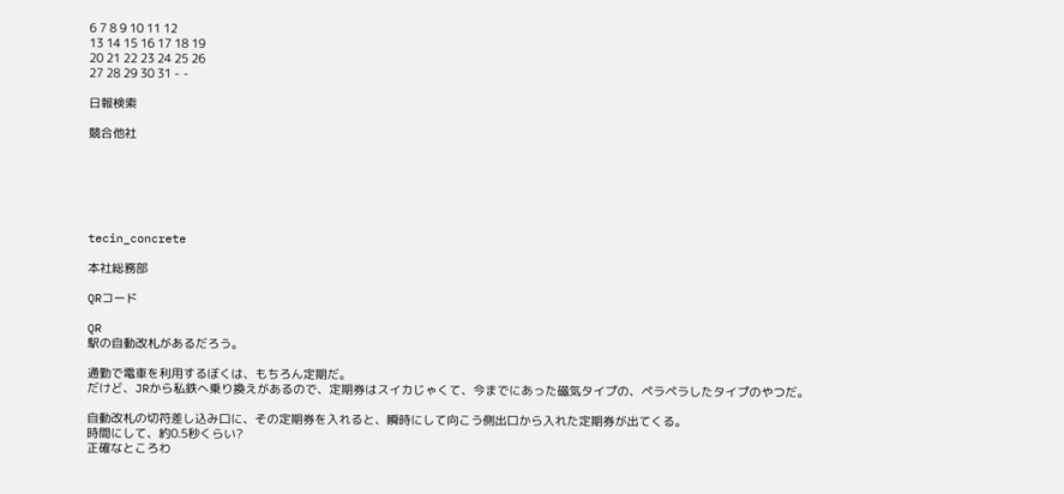6 7 8 9 10 11 12
13 14 15 16 17 18 19
20 21 22 23 24 25 26
27 28 29 30 31 - -

日報検索

競合他社






tecin_concrete

本社総務部

QRコード

QR
駅の自動改札があるだろう。

通勤で電車を利用するぼくは、もちろん定期だ。
だけど、JRから私鉄へ乗り換えがあるので、定期券はスイカじゃくて、今までにあった磁気タイプの、ペラペラしたタイプのやつだ。

自動改札の切符差し込み口に、その定期券を入れると、瞬時にして向こう側出口から入れた定期券が出てくる。
時間にして、約0.5秒くらい?
正確なところわ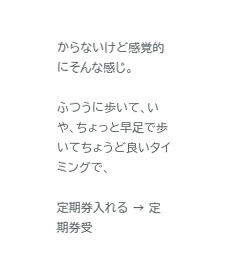からないけど感覚的にそんな感じ。

ふつうに歩いて、いや、ちょっと早足で歩いてちょうど良いタイミングで、

定期券入れる → 定期券受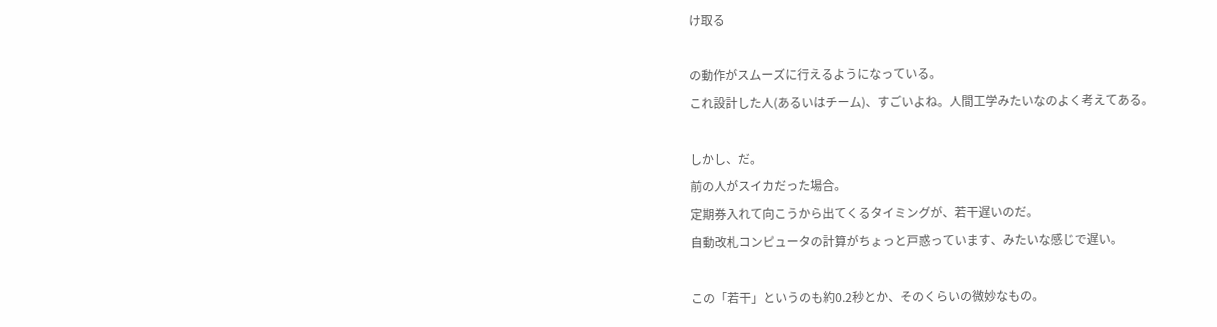け取る

の動作がスムーズに行えるようになっている。
これ設計した人(あるいはチーム)、すごいよね。人間工学みたいなのよく考えてある。

しかし、だ。
前の人がスイカだった場合。
定期券入れて向こうから出てくるタイミングが、若干遅いのだ。
自動改札コンピュータの計算がちょっと戸惑っています、みたいな感じで遅い。

この「若干」というのも約0.2秒とか、そのくらいの微妙なもの。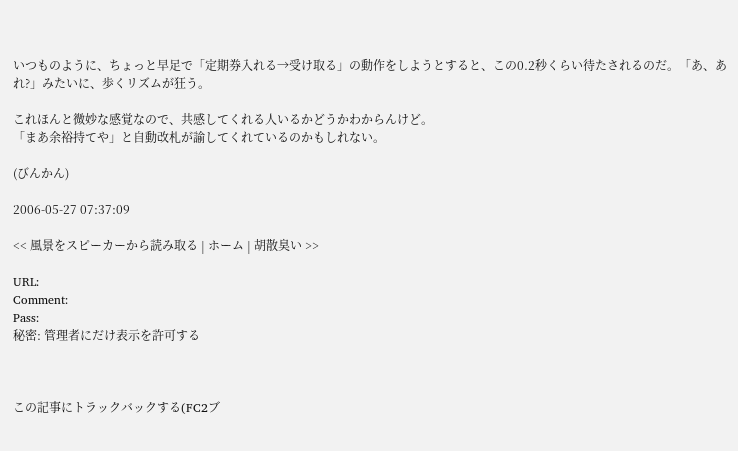いつものように、ちょっと早足で「定期券入れる→受け取る」の動作をしようとすると、この0.2秒くらい待たされるのだ。「あ、あれ?」みたいに、歩くリズムが狂う。

これほんと微妙な感覚なので、共感してくれる人いるかどうかわからんけど。
「まあ余裕持てや」と自動改札が諭してくれているのかもしれない。

(びんかん)

2006-05-27 07:37:09

<< 風景をスピーカーから読み取る | ホーム | 胡散臭い >>

URL:
Comment:
Pass:
秘密: 管理者にだけ表示を許可する



この記事にトラックバックする(FC2ブ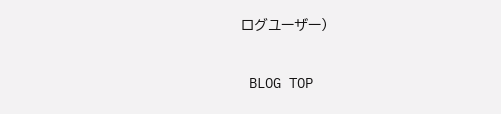ログユーザー)


 BLOG TOP